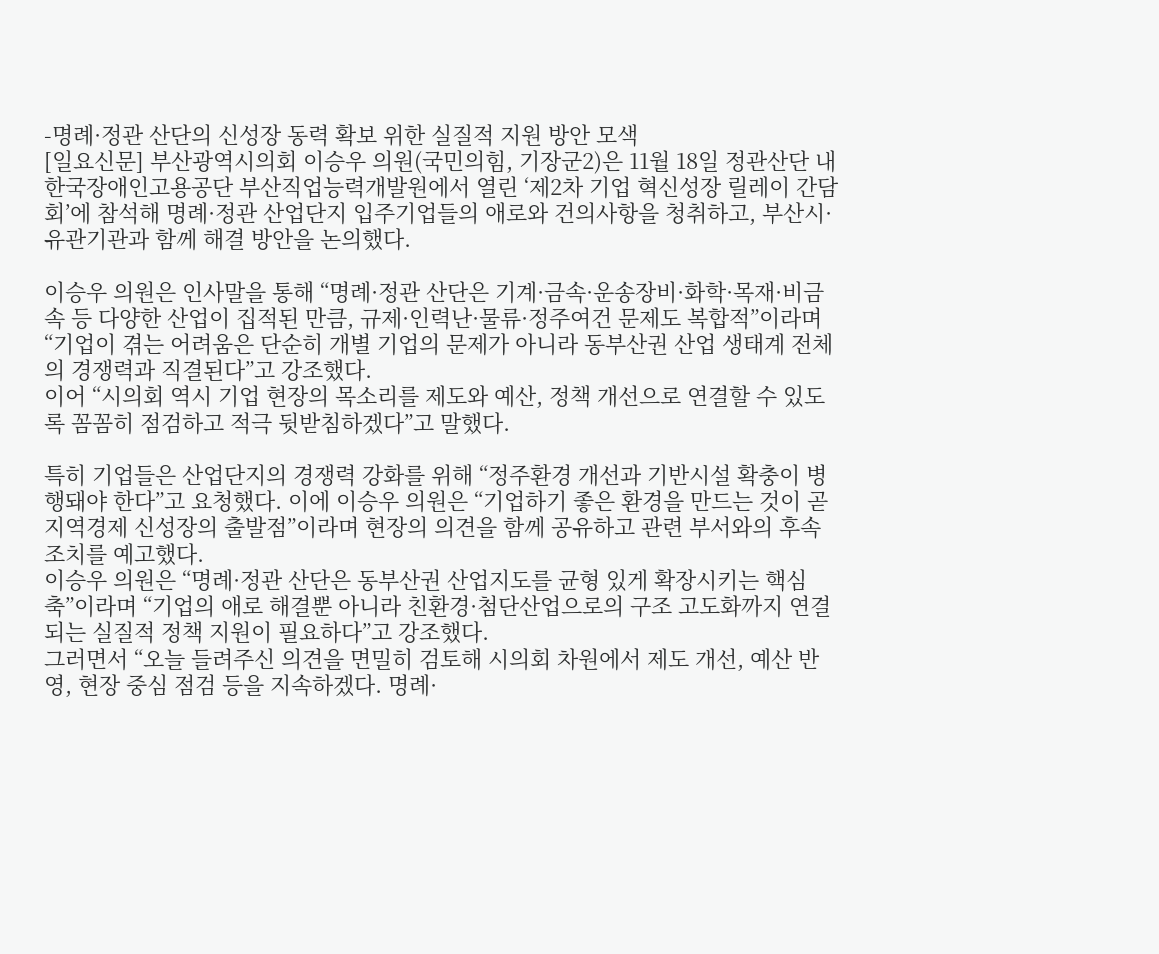-명례·정관 산단의 신성장 동력 확보 위한 실질적 지원 방안 모색
[일요신문] 부산광역시의회 이승우 의원(국민의힘, 기장군2)은 11월 18일 정관산단 내 한국장애인고용공단 부산직업능력개발원에서 열린 ‘제2차 기업 혁신성장 릴레이 간담회’에 참석해 명례·정관 산업단지 입주기업들의 애로와 건의사항을 청취하고, 부산시·유관기관과 함께 해결 방안을 논의했다.

이승우 의원은 인사말을 통해 “명례·정관 산단은 기계·금속·운송장비·화학·목재·비금속 등 다양한 산업이 집적된 만큼, 규제·인력난·물류·정주여건 문제도 복합적”이라며 “기업이 겪는 어려움은 단순히 개별 기업의 문제가 아니라 동부산권 산업 생태계 전체의 경쟁력과 직결된다”고 강조했다.
이어 “시의회 역시 기업 현장의 목소리를 제도와 예산, 정책 개선으로 연결할 수 있도록 꼼꼼히 점검하고 적극 뒷받침하겠다”고 말했다.

특히 기업들은 산업단지의 경쟁력 강화를 위해 “정주환경 개선과 기반시설 확충이 병행돼야 한다”고 요청했다. 이에 이승우 의원은 “기업하기 좋은 환경을 만드는 것이 곧 지역경제 신성장의 출발점”이라며 현장의 의견을 함께 공유하고 관련 부서와의 후속 조치를 예고했다.
이승우 의원은 “명례·정관 산단은 동부산권 산업지도를 균형 있게 확장시키는 핵심 축”이라며 “기업의 애로 해결뿐 아니라 친환경·첨단산업으로의 구조 고도화까지 연결되는 실질적 정책 지원이 필요하다”고 강조했다.
그러면서 “오늘 들려주신 의견을 면밀히 검토해 시의회 차원에서 제도 개선, 예산 반영, 현장 중심 점검 등을 지속하겠다. 명례·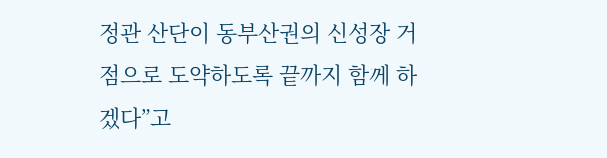정관 산단이 동부산권의 신성장 거점으로 도약하도록 끝까지 함께 하겠다”고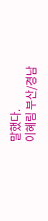말했다.
이혜림 부산/경남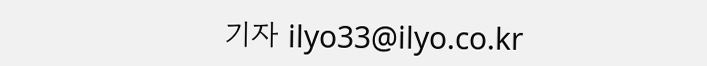기자 ilyo33@ilyo.co.kr